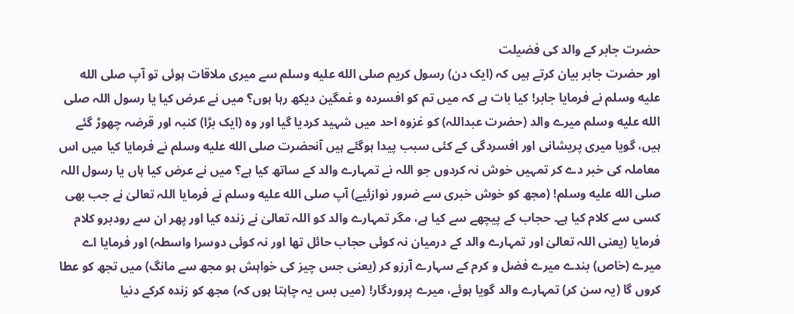حضرت جابر کے والد کی فضیلت
اور حضرت جابر بیان کرتے ہیں کہ (ایک دن) رسول کریم صلى الله عليه وسلم سے میری ملاقات ہوئی تو آپ صلى الله عليه وسلم نے فرمایا جابر! کیا بات ہے کہ میں تم کو افسردہ و غمگین دیکھ رہا ہوں؟ میں نے عرض کیا یا رسول اللہ صلى الله عليه وسلم میرے والد (حضرت عبداللہ) کو غزوہ احد میں شہید کردیا گیا اور وہ (ایک بڑا) کنبہ اور قرضہ چھوڑ گئے ہیں، گویا میری پریشانی اور افسردگی کے کئی سبب پیدا ہوگئے ہیں آنحضرت صلى الله عليه وسلم نے فرمایا کیا میں اس معاملہ کی خبر دے کر تمہیں خوش نہ کردوں جو اللہ نے تمہارے والد کے ساتھ کیا ہے؟ میں نے عرض کیا ہاں یا رسول اللہ صلى الله عليه وسلم! (مجھ کو خوش خبری سے ضرور نوازئیے) آپ صلى الله عليه وسلم نے فرمایا اللہ تعالیٰ نے جب بھی کسی سے کلام کیا ہے۔ حجاب کے پیچھے سے کیا ہے، مگر تمہارے والد کو اللہ تعالیٰ نے زندہ کیا اور پھر ان سے رودبرو کلام فرمایا (یعنی اللہ تعالیٰ اور تمہارے والد کے درمیان نہ کوئی حجاب حائل تھا اور نہ کوئی دوسرا واسطہ) اور فرمایا اے میرے (خاص) بندے میرے فضل و کرم کے سہارے آرزو کر (یعنی جس چیز کی خواہش ہو مجھ سے مانگ) میں تجھ کو عطا کروں گا (یہ سن کر) تمہارے والد گویا ہوئے، میرے پروردگار! (میں بس یہ چاہتا ہوں کہ) مجھ کو زندہ کرکے دنیا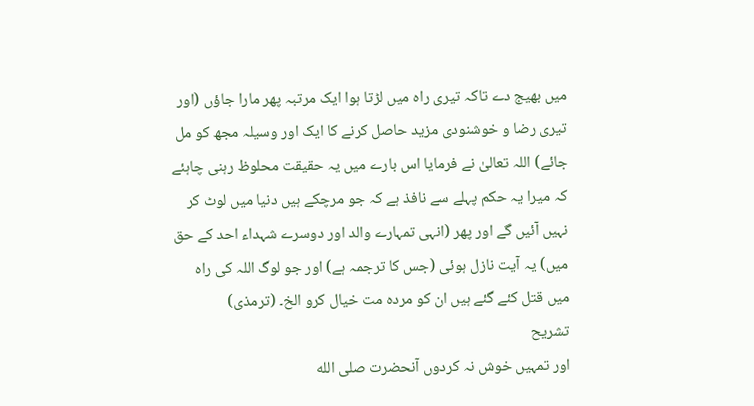میں بھیج دے تاکہ تیری راہ میں لڑتا ہوا ایک مرتبہ پھر مارا جاؤں (اور تیری رضا و خوشنودی مزید حاصل کرنے کا ایک اور وسیلہ مجھ کو مل جائے) اللہ تعالیٰ نے فرمایا اس بارے میں یہ حقیقت محلوظ رہنی چاہئے کہ میرا یہ حکم پہلے سے نافذ ہے کہ جو مرچکے ہیں دنیا میں لوٹ کر نہیں آئیں گے اور پھر (انہی تمہارے والد اور دوسرے شہداء احد کے حق میں) یہ آیت نازل ہوئی (جس کا ترجمہ ہے) اور جو لوگ اللہ کی راہ میں قتل کئے گئے ہیں ان کو مردہ مت خیال کرو الخ۔ (ترمذی)
تشریح
اور تمہیں خوش نہ کردوں آنحضرت صلى الله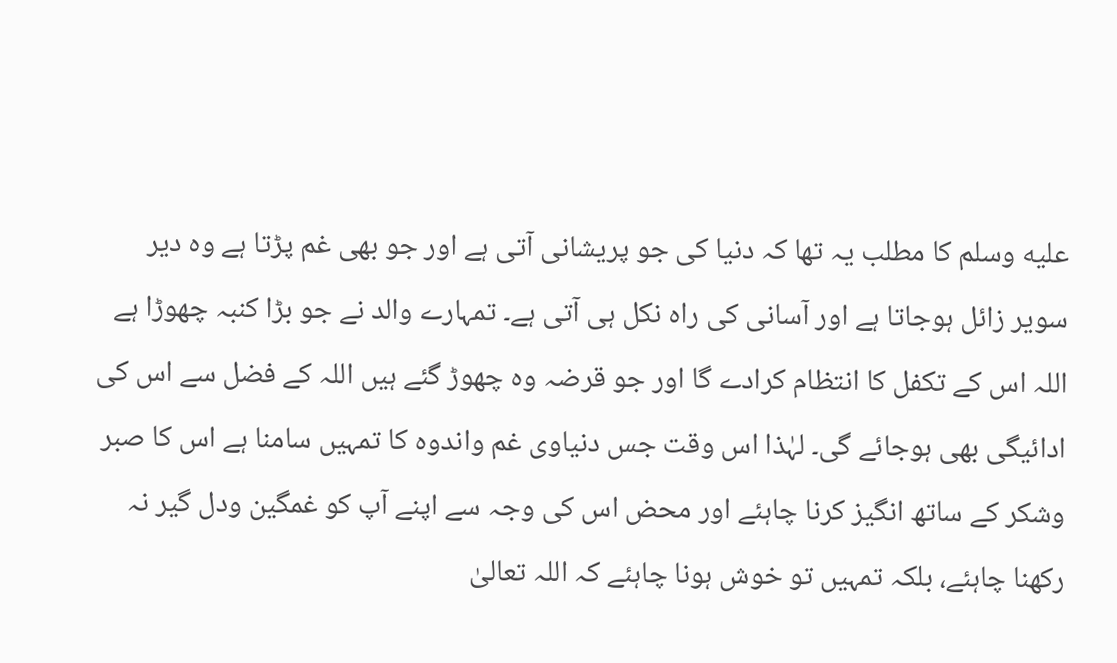عليه وسلم کا مطلب یہ تھا کہ دنیا کی جو پریشانی آتی ہے اور جو بھی غم پڑتا ہے وہ دیر سویر زائل ہوجاتا ہے اور آسانی کی راہ نکل ہی آتی ہے۔ تمہارے والد نے جو بڑا کنبہ چھوڑا ہے اللہ اس کے تکفل کا انتظام کرادے گا اور جو قرضہ وہ چھوڑ گئے ہیں اللہ کے فضل سے اس کی ادائیگی بھی ہوجائے گی۔ لہٰذا اس وقت جس دنیاوی غم واندوہ کا تمہیں سامنا ہے اس کا صبر وشکر کے ساتھ انگیز کرنا چاہئے اور محض اس کی وجہ سے اپنے آپ کو غمگین ودل گیر نہ رکھنا چاہئے، بلکہ تمہیں تو خوش ہونا چاہئے کہ اللہ تعالیٰ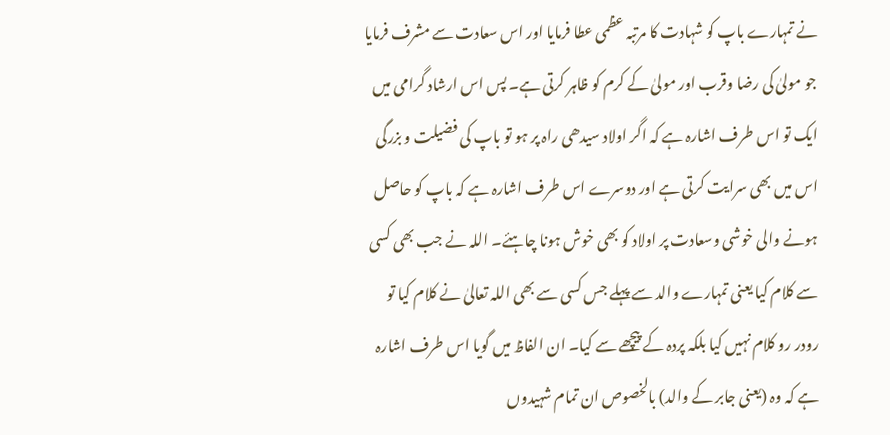نے تمہارے باپ کو شہادت کا مرتبہ عظمی عطا فرمایا اور اس سعادت سے مشرف فرمایا جو مولیٰ کی رضا وقرب اور مولیٰ کے کرم کو ظاہر کرتی ہے۔ پس اس ارشاد گرامی میں ایک تو اس طرف اشارہ ہے کہ اگر اولاد سیدھی راہ پر ہو تو باپ کی فضیلت و بزرگی اس میں بھی سرایت کرتی ہے اور دوسرے اس طرف اشارہ ہے کہ باپ کو حاصل ہونے والی خوشی وسعادت پر اولاد کو بھی خوش ہونا چاہئے۔ اللہ نے جب بھی کسی سے کلام کیا یعنی تمہارے والد سے پہلے جس کسی سے بھی اللہ تعالیٰ نے کلام کیا تو رودر رو کلام نہیں کیا بلکہ پردہ کے پیچھے سے کیا۔ ان الفاظ میں گویا اس طرف اشارہ ہے کہ وہ (یعنی جابر کے والد) بالخصوص ان تمام شہیدوں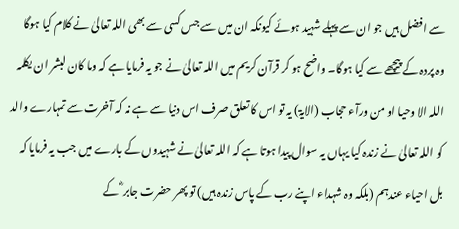سے افضل ہیں جو ان سے پہلے شہید ہوئے کیونکہ ان میں سے جس کسی سے بھی اللہ تعالیٰ نے کلام کیا ہوگا وہ پردہ کے پیچھے سے کیا ہوگا۔ واضح ہو کر قرآن کریم میں اللہ تعالیٰ نے جو یہ فرمایا ہے کہ وما کان لبشر ان یکلمہ اللہ الا وحیا او من ورآء حجاب (الایۃ) یہ تو اس کا تعلق صرف اس دنیا سے ہے نہ کہ آخرت سے تمہارے والد کو اللہ تعالیٰ نے زندہ کیا یہاں یہ سوال پیدا ہوتا ہے کہ اللہ تعالیٰ نے شہیدوں کے بارے میں جب یہ فرمایا کہ بل احیاء عندہم (بلکہ وہ شہداء اپنے رب کے پاس زندہ ہیں) تو پھر حضرت جابر ؓ کے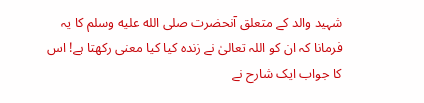شہید والد کے متعلق آنحضرت صلى الله عليه وسلم کا یہ فرمانا کہ ان کو اللہ تعالیٰ نے زندہ کیا کیا معنی رکھتا ہے! اس کا جواب ایک شارح نے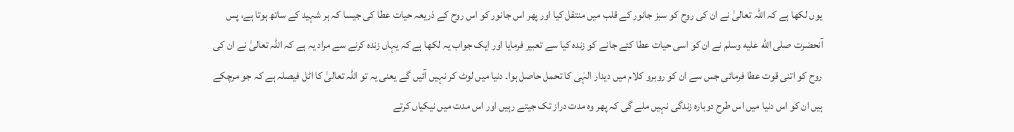یوں لکھا ہے کہ اللہ تعالیٰ نے ان کی روح کو سبز جانور کے قلب میں منتقل کیا اور پھر اس جانور کو اس روح کے ذریعہ حیات عطا کی جیسا کہ ہر شہید کے ساتھ ہوتا ہے، پس آنحضرت صلى الله عليه وسلم نے ان کو اسی حیات عطا کئے جانے کو زندہ کیا سے تعبیر فرمایا اور ایک جواب یہ لکھا ہے کہ یہاں زندہ کرنے سے مراد یہ ہے کہ اللہ تعالیٰ نے ان کی روح کو اتنی قوت عطا فرمائی جس سے ان کو روبرو کلام میں دیدار الہٰی کا تحمل حاصل ہوا۔ دنیا میں لوٹ کر نہیں آئیں گے یعنی یہ تو اللہ تعالیٰ کا اٹل فیصلہ ہے کہ جو مرچکے ہیں ان کو اس دنیا میں اس طرح دوبارہ زندگی نہیں ملے گی کہ پھر وہ مدت دراز تک جیتے رہیں اور اس مدت میں نیکیاں کرتے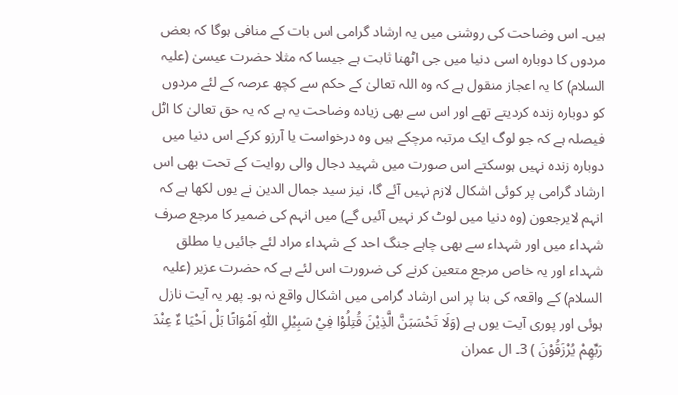ہیں۔ اس وضاحت کی روشنی میں یہ ارشاد گرامی اس بات کے منافی ہوگا کہ بعض مردوں کا دوبارہ اسی دنیا میں جی اٹھنا ثابت ہے جیسا کہ مثلا حضرت عیسیٰ (علیہ السلام) کا یہ اعجاز منقول ہے کہ وہ اللہ تعالیٰ کے حکم سے کچھ عرصہ کے لئے مردوں کو دوبارہ زندہ کردیتے تھے اور اس سے بھی زیادہ وضاحت یہ ہے کہ یہ حق تعالیٰ کا اٹل فیصلہ ہے کہ جو لوگ ایک مرتبہ مرچکے ہیں وہ درخواست یا آرزو کرکے اس دنیا میں دوبارہ زندہ نہیں ہوسکتے اس صورت میں شہید دجال والی روایت کے تحت بھی اس ارشاد گرامی پر کوئی اشکال لازم نہیں آئے گا، نیز سید جمال الدین نے یوں لکھا ہے کہ انہم لایرجعون (وہ دنیا میں لوٹ کر نہیں آئیں گے) میں انہم کی ضمیر کا مرجع صرف شہداء میں اور شہداء سے بھی چاہے جنگ احد کے شہداء مراد لئے جائیں یا مطلق شہداء اور یہ خاص مرجع متعین کرنے کی ضرورت اس لئے ہے کہ حضرت عزیر (علیہ السلام) کے واقعہ کی بنا پر اس ارشاد گرامی میں اشکال واقع نہ ہو۔ پھر یہ آیت نازل ہوئی اور پوری آیت یوں ہے (وَلَا تَحْسَبَنَّ الَّذِيْنَ قُتِلُوْا فِيْ سَبِيْلِ اللّٰهِ اَمْوَاتًا بَلْ اَحْيَا ءٌ عِنْدَ رَبِّھِمْ يُرْزَقُوْنَ ) 3۔ ال عمران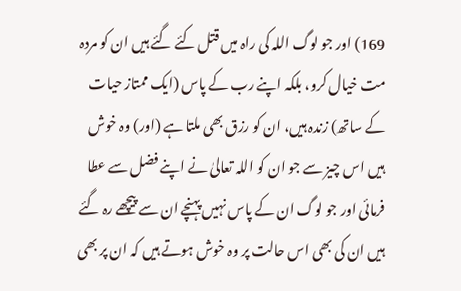169) اور جو لوگ اللہ کی راہ میں قتل کئے گئے ہیں ان کو مردہ مت خیال کرو، بلکہ اپنے رب کے پاس (ایک ممتاز حیات کے ساتھ) زندہ ہیں، ان کو رزق بھی ملتا ہے (اور) وہ خوش ہیں اس چیز سے جو ان کو اللہ تعالیٰ نے اپنے فضل سے عطا فرمائی اور جو لوگ ان کے پاس نہیں پہنچے ان سے پیچھے رہ گئے ہیں ان کی بھی اس حالت پر وہ خوش ہوتے ہیں کہ ان پر بھی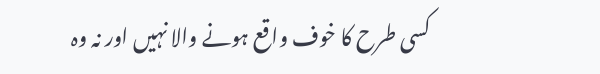کسی طرح کا خوف واقع ہونے والا نہیں اور نہ وہ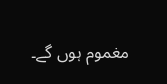مغموم ہوں گے۔